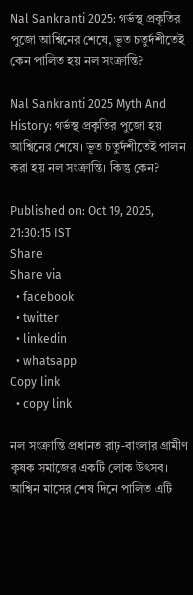Nal Sankranti 2025: গর্ভস্থ প্রকৃতির পুজো আশ্বিনের শেষে, ভূত চতুর্দশীতেই কেন পালিত হয় নল সংক্রান্তি?

Nal Sankranti 2025 Myth And History: গর্ভস্থ প্রকৃতির পুজো হয় আশ্বিনের শেষে। ভূত চতুর্দশীতেই পালন করা হয় নল সংক্রান্তি। কিন্তু কেন?

Published on: Oct 19, 2025, 21:30:15 IST
Share
Share via
  • facebook
  • twitter
  • linkedin
  • whatsapp
Copy link
  • copy link

নল সংক্রান্তি প্রধানত রাঢ়-বাংলার গ্রামীণ কৃষক সমাজের একটি লোক উৎসব। আশ্বিন মাসের শেষ দিনে পালিত এটি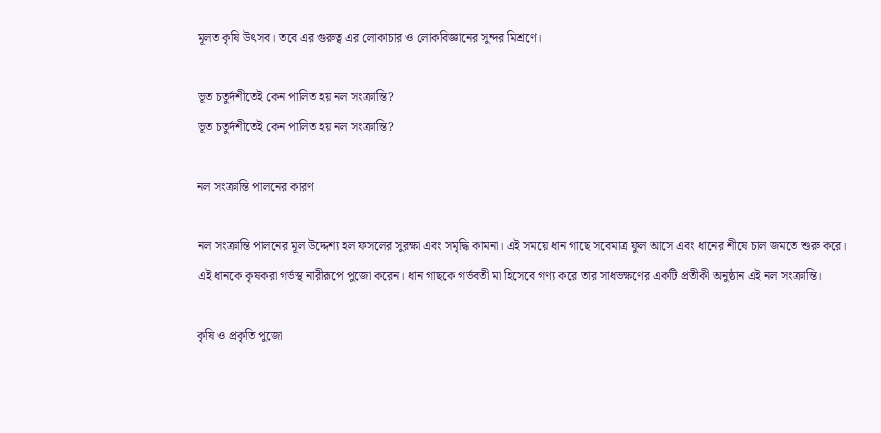মূলত কৃষি উৎসব। তবে এর গুরুত্ব এর লোকাচার ও লোকবিজ্ঞানের সুন্দর মিশ্রণে।

ভূত চতুর্দশীতেই কেন পালিত হয় নল সংক্রান্তি?
ভূত চতুর্দশীতেই কেন পালিত হয় নল সংক্রান্তি?

নল সংক্রান্তি পালনের কারণ

নল সংক্রান্তি পালনের মূল উদ্দেশ্য হল ফসলের সুরক্ষা এবং সমৃদ্ধি কামনা। এই সময়ে ধান গাছে সবেমাত্র ফুল আসে এবং ধানের শীষে চাল জমতে শুরু করে। এই ধানকে কৃষকরা গর্ভস্থ নারীরূপে পুজো করেন। ধান গাছকে গর্ভবতী মা হিসেবে গণ্য করে তার সাধভক্ষণের একটি প্রতীকী অনুষ্ঠান এই নল সংক্রান্তি।

কৃষি ও প্রকৃতি পুজো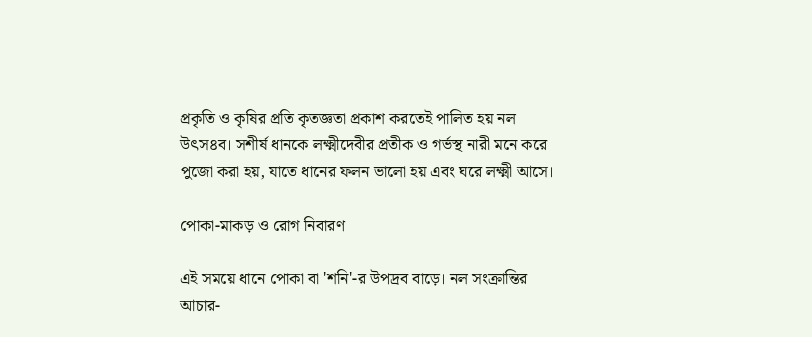প্রকৃতি ও কৃষির প্রতি কৃতজ্ঞতা প্রকাশ করতেই পালিত হয় নল উৎস৪ব। সশীর্ষ ধানকে লক্ষ্মীদেবীর প্রতীক ও গর্ভস্থ নারী মনে করে পুজো করা হয়, যাতে ধানের ফলন ভালো হয় এবং ঘরে লক্ষ্মী আসে।

পোকা-মাকড় ও রোগ নিবারণ

এই সময়ে ধানে পোকা বা 'শনি'-র উপদ্রব বাড়ে। নল সংক্রান্তির আচার-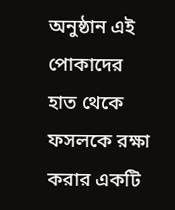অনুষ্ঠান এই পোকাদের হাত থেকে ফসলকে রক্ষা করার একটি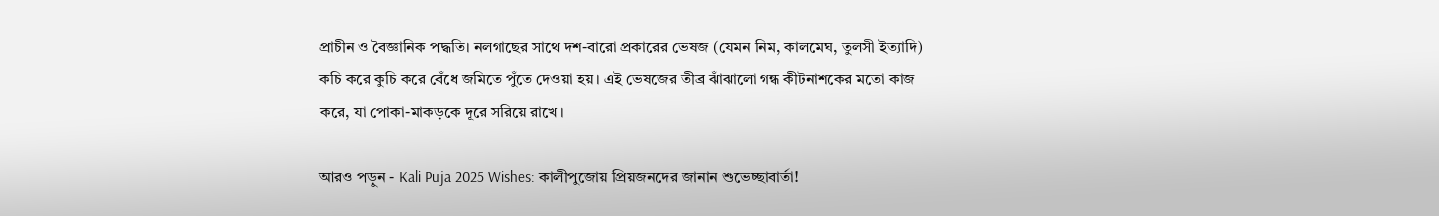প্রাচীন ও বৈজ্ঞানিক পদ্ধতি। নলগাছের সাথে দশ-বারো প্রকারের ভেষজ (যেমন নিম, কালমেঘ, তুলসী ইত্যাদি) কচি করে কুচি করে বেঁধে জমিতে পুঁতে দেওয়া হয়। এই ভেষজের তীব্র ঝাঁঝালো গন্ধ কীটনাশকের মতো কাজ করে, যা পোকা-মাকড়কে দূরে সরিয়ে রাখে।

আরও পড়ুন - Kali Puja 2025 Wishes: কালীপুজোয় প্রিয়জনদের জানান শুভেচ্ছাবার্তা!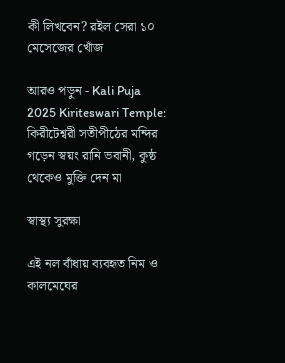কী লিখবেন? রইল সেরা ১০ মেসেজের খোঁজ

আরও পড়ুন - Kali Puja 2025 Kiriteswari Temple: কিরীটেশ্বরী সতীপীঠের মন্দির গড়েন স্বয়ং রানি ভবানী, কুষ্ঠ থেকেও মুক্তি দেন মা

স্বাস্থ্য সুরক্ষা

এই নল বাঁধায় ব্যবহৃত নিম ও কালমেঘের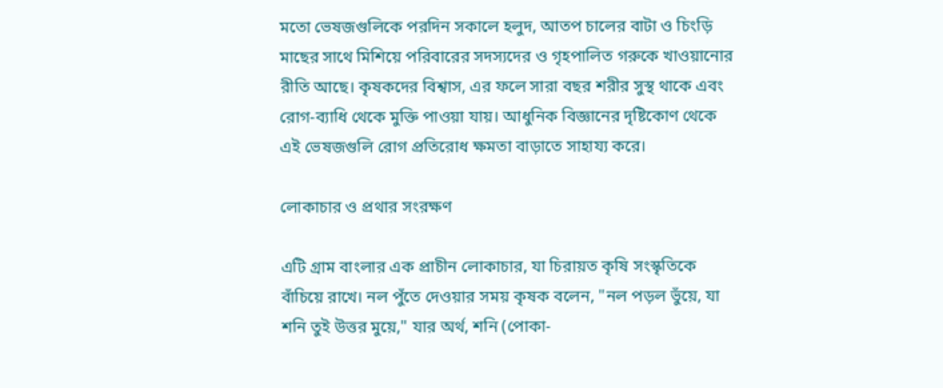মতো ভেষজগুলিকে পরদিন সকালে হলুদ, আতপ চালের বাটা ও চিংড়ি মাছের সাথে মিশিয়ে পরিবারের সদস্যদের ও গৃহপালিত গরুকে খাওয়ানোর রীতি আছে। কৃষকদের বিশ্বাস, এর ফলে সারা বছর শরীর সুস্থ থাকে এবং রোগ-ব্যাধি থেকে মুক্তি পাওয়া যায়। আধুনিক বিজ্ঞানের দৃষ্টিকোণ থেকে এই ভেষজগুলি রোগ প্রতিরোধ ক্ষমতা বাড়াতে সাহায্য করে।

লোকাচার ও প্রথার সংরক্ষণ

এটি গ্রাম বাংলার এক প্রাচীন লোকাচার, যা চিরায়ত কৃষি সংস্কৃতিকে বাঁচিয়ে রাখে। নল পুঁতে দেওয়ার সময় কৃষক বলেন, "নল পড়ল ভুঁয়ে, যা শনি তুই উত্তর মুয়ে," যার অর্থ, শনি (পোকা-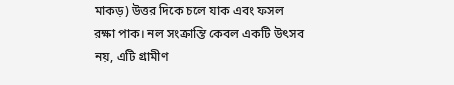মাকড়) উত্তর দিকে চলে যাক এবং ফসল রক্ষা পাক। নল সংক্রান্তি কেবল একটি উৎসব নয়, এটি গ্রামীণ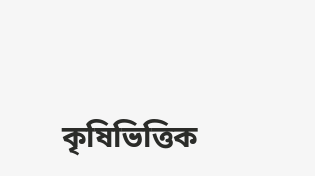কৃষিভিত্তিক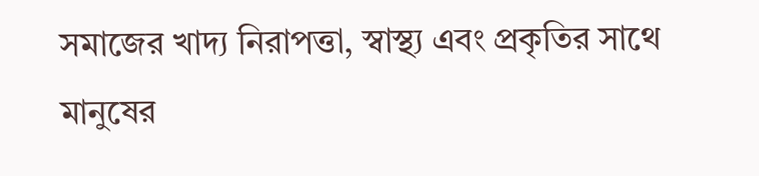সমাজের খাদ্য নিরাপত্তা, স্বাস্থ্য এবং প্রকৃতির সাথে মানুষের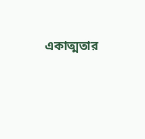একাত্মতার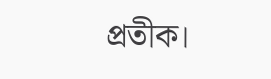প্রতীক।